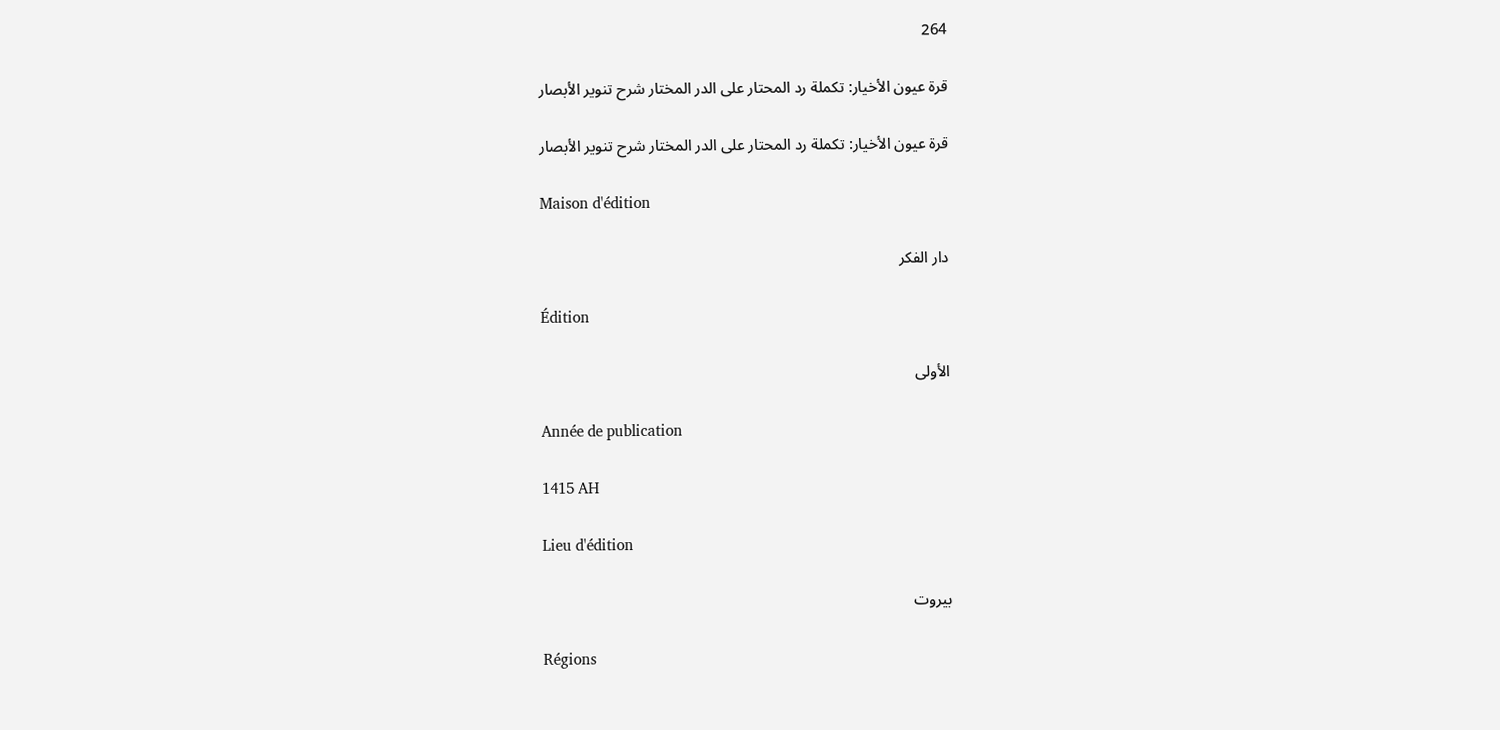264

قرة عيون الأخيار: تكملة رد المحتار على الدر المختار شرح تنوير الأبصار

قرة عيون الأخيار: تكملة رد المحتار على الدر المختار شرح تنوير الأبصار

Maison d'édition

دار الفكر

Édition

الأولى

Année de publication

1415 AH

Lieu d'édition

بيروت

Régions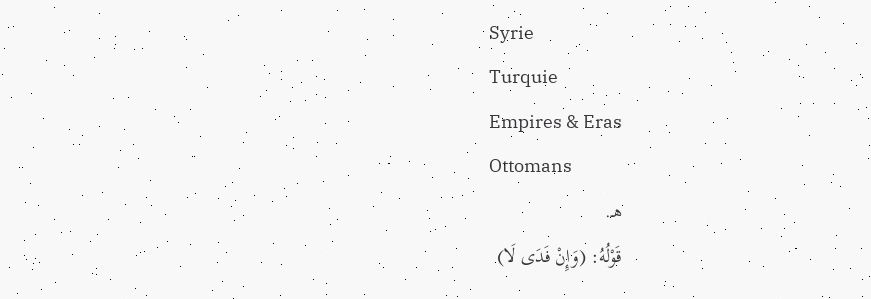Syrie
Turquie
Empires & Eras
Ottomans
هـ.
قَوْلُهُ: (وَإِنْ فَدَى لَا)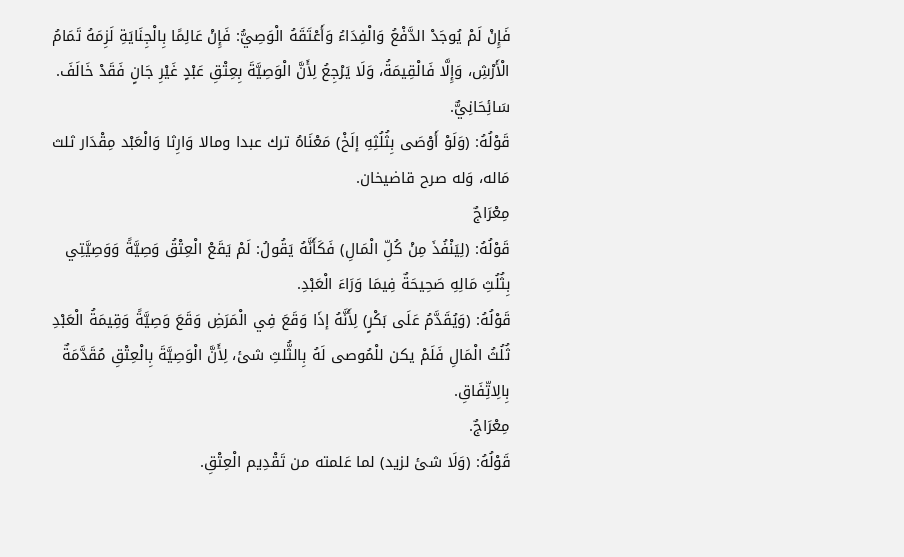فَإِنْ لَمْ يُوجَدْ الدَّفْعُ وَالْفِدَاءُ وَأَعْتَقَهُ الْوَصِيُّ: فَإِنْ عَالِمًا بِالْجِنَايَةِ لَزِمَهُ تَمَامُ الْأَرْشِ، وَإِلَّا فَالْقِيمَةُ، وَلَا يَرْجِعُ لِأَنَّ الْوَصِيَّةَ بِعِتْقِ عَبْدٍ غَيْرِ جَانٍ فَقَدْ خَالَفَ.
سَائِحَانِيٌّ.
قَوْلُهُ: (وَلَوْ أَوْصَى بِثُلُثِهِ إلَخْ) مَعْنَاهُ ترك عبدا ومالا وَارِثا وَالْعَبْد مِقْدَار ثلث مَاله، وَله صرح قاضيخان.
مِعْرَاجٌ
قَوْلُهُ: (لِيَنْفُذَ مِنْ كُلِّ الْمَالِ) فَكَأَنَّهُ يَقُولُ: لَمْ يَقَعْ الْعِتْقُ وَصِيَّةً وَوَصِيَّتِي بِثُلُثِ مَالِهِ صَحِيحَةٌ فِيمَا وَرَاءَ الْعَبْدِ.
قَوْلُهُ: (وَيُقَدَّمُ عَلَى بَكْرٍ) لِأَنَّهُ إذَا وَقَعَ فِي الْمَرَضِ وَقَعَ وَصِيَّةً وَقِيمَةُ الْعَبْدِ ثُلُثُ الْمَالِ فَلَمْ يكن للْمُوصى لَهُ بِالثُّلثِ شئ، لِأَنَّ الْوَصِيَّةَ بِالْعِتْقِ مُقَدَّمَةٌ بِالِاتِّفَاقِ.
مِعْرَاجٌ.
قَوْلُهُ: (وَلَا شئ لزيد) لما عَلمته من تَقْدِيم الْعِتْقِ.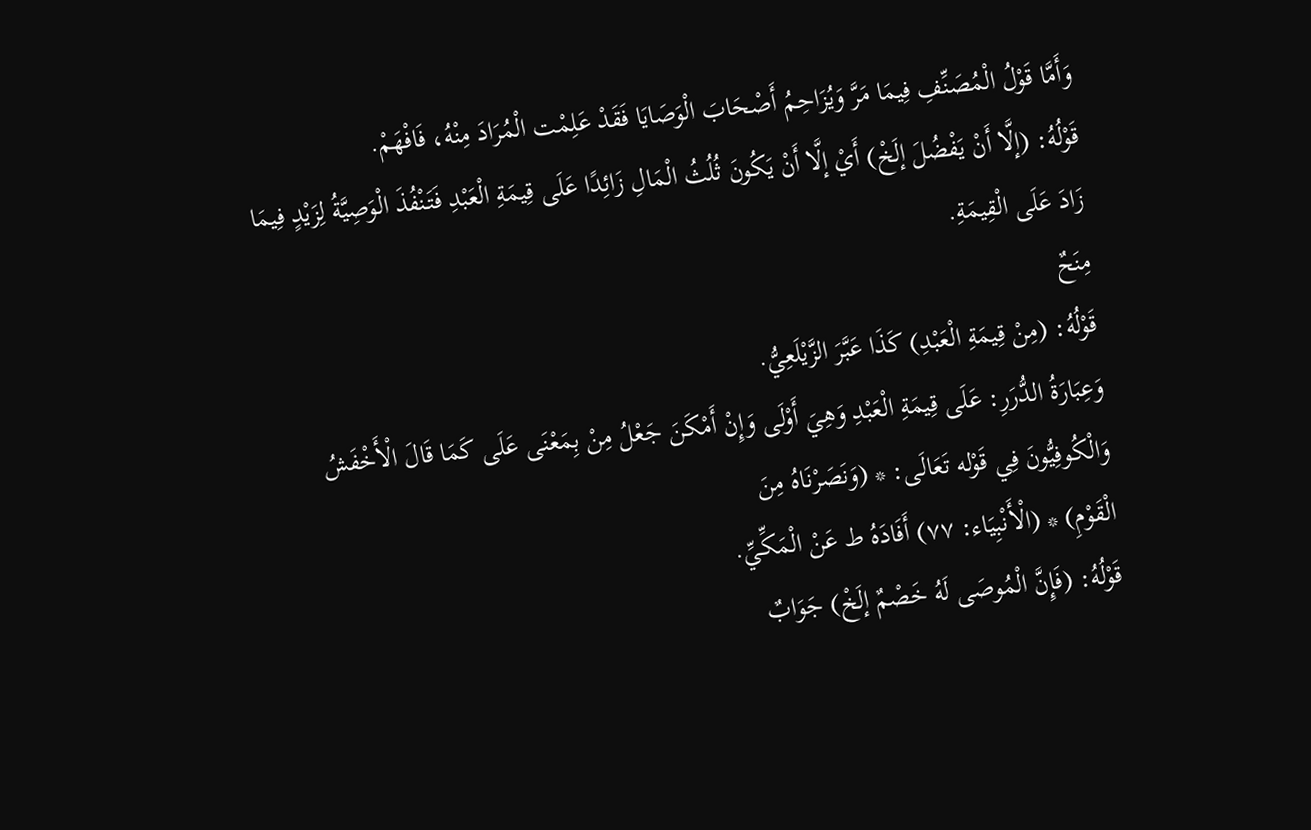وَأَمَّا قَوْلُ الْمُصَنِّفِ فِيمَا مَرَّ وَيُزَاحِمُ أَصْحَابَ الْوَصَايَا فَقَدْ عَلِمْت الْمُرَادَ مِنْهُ، فَافْهَمْ.
قَوْلُهُ: (إلَّا أَنْ يَفْضُلَ إلَخْ) أَيْ إلَّا أَنْ يَكُونَ ثُلُثُ الْمَالِ زَائِدًا عَلَى قِيمَةِ الْعَبْدِ فَتَنْفُذَ الْوَصِيَّةُ لِزَيْدٍ فِيمَا زَادَ عَلَى الْقِيمَةِ.
مِنَحٌ
قَوْلُهُ: (مِنْ قِيمَةِ الْعَبْدِ) كَذَا عَبَّرَ الزَّيْلَعِيُّ.
وَعِبَارَةُ الدُّرَرِ: عَلَى قِيمَةِ الْعَبْدِ وَهِيَ أَوْلَى وَإِنْ أَمْكَنَ جَعْلُ مِنْ بِمَعْنَى عَلَى كَمَا قَالَ الْأَخْفَشُ وَالْكُوفِيُّونَ فِي قَوْله تَعَالَى: * (وَنَصَرْنَاهُ مِنَ
الْقَوْمِ) * (الْأَنْبِيَاء: ٧٧) أَفَادَهُ ط عَنْ الْمَكِّيِّ.
قَوْلُهُ: (فَإِنَّ الْمُوصَى لَهُ خَصْمٌ إلَخْ) جَوَابٌ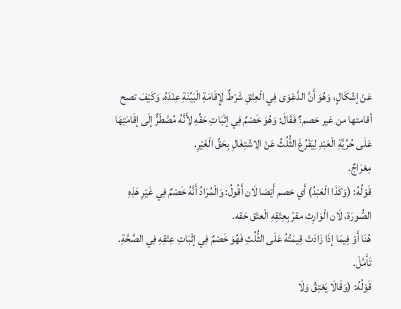عَنْ إشْكَالٍ، وَهُوَ أَنَّ الدَّعْوَى فِي الْعِتْقِ شَرْطٌ لِإِقَامَةِ الْبَيِّنَةِ عِنْدَهُ، وَكَيْفَ تصح أقامتها من غير خصم؟ فَقَالَ: وَهُوَ خَصْمٌ فِي إثْبَاتِ حَقِّهِ لِأَنَّهُ مُضْطَرٌّ إلَى إقَامَتِهَا عَلَى حُرِّيَّةِ الْعَبْدِ لِيَفْرُغَ الثُّلُثُ عَنْ الِاشْتِغَالِ بِحَقِّ الْغَيْرِ.
مِعْرَاجٌ.
قَوْلُهُ: (وَكَذَا الْعَبْدُ) أَي خصم أَيْضا لَان أَقُولُ: وَالْمُرَادُ أَنَّهُ خَصْمٌ فِي غَيْرِ هَذِهِ الصُّورَة، لَان الْوَارِث مقرّ بِعِتْقِهِ الْعتْق حَقه.
هُنَا أَوْ فِيمَا إذَا زَادَتْ قِيمَتُهُ عَلَى الثُّلُثِ فَهُوَ خَصْمٌ فِي إثْبَاتِ عِتْقِهِ فِي الصِّحَّةِ.
تَأَمَّلْ.
قَوْلُهُ: (وَقَالَا يَعْتِقُ وَلَا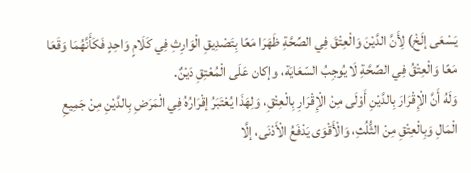يَسْعَى إلَخْ) لِأَنَّ الدَّيْنَ وَالْعِتْقَ فِي الصِّحَّةِ ظَهَرَا مَعًا بِتَصْدِيقِ الْوَارِثِ فِي كَلَامٍ وَاحِدٍ فَكَأَنَّهُمَا وَقَعَا مَعًا وَالْعِتْقُ فِي الصِّحَّةِ لَا يُوجِبُ السّعَايَة، وإكان عَلَى الْمُعْتِقِ دَيْنٌ.
وَلَهُ أَنَّ الْإِقْرَارَ بِالدَّيْنِ أَوْلَى مِنْ الْإِقْرَارِ بِالْعِتْقِ، وَلِهَذَا يُعْتَبَرُ إقْرَارُهُ فِي الْمَرَضِ بِالدَّيْنِ مِنْ جَمِيعِ الْمَالِ وَبِالْعِتْقِ مِنْ الثُّلُثِ، وَالْأَقْوَى يَدْفَعُ الْأَدْنَى، إلَّا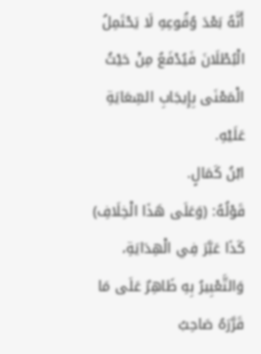أَنَّهُ بَعْدَ وُقُوعِهِ لَا يَحْتَمِلُ الْبُطْلَانَ فَيُدْفَعُ مِنْ حَيْثُ الْمَعْنَى بِإِيجَابِ السِّعَايَةِ عَلَيْهِ.
ابْنُ كَمَالٍ.
قَوْلُهُ: (وَعَلَى هَذَا الْخِلَافِ) كَذَا عَبَّرَ فِي الْهِدَايَةِ، وَالتَّعْبِيرُ بِهِ ظَاهِرٌ عَلَى مَا قَرَّرَهُ صَاحِبُ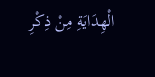الْهِدَايَةِ مِنْ ذِكْرِ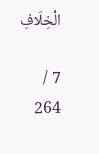الْخِلَافِ

7 / 264